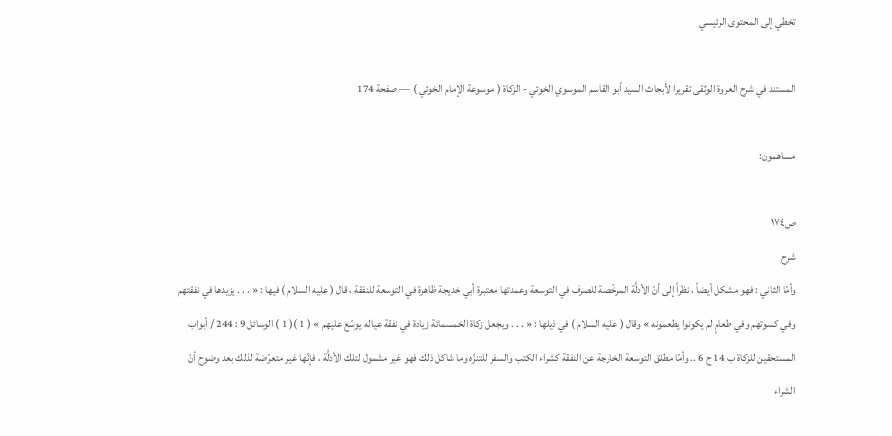تخطي إلى المحتوى الرئيسي

المستند في شرح العروة الوثقى تقريرا لأبحاث السيد أبو القاسم الموسوي الخوئي - الزكاة ( موسوعة الإمام الخوئي ) — صفحة 174

مساهمون:

ص١٧٤
شرح
وأمّا الثاني : فهو مشكل أيضاً ، نظراً إلى أنّ الأدلَّة المرخّصة للصرف في التوسعة وعمدتها معتبرة أبي خديجة ظاهرة في التوسعة للنفقة ، قال ( عليه السلام ) فيها : « . . . يزيدها في نفقتهم وفي كسوتهم وفي طعامٍ لم يكونوا يطعمونه » وقال ( عليه السلام ) في ذيلها : « . . . ويجعل زكاة الخمسمائة زيادة في نفقة عياله يوسّع عليهم » ( 1 )( 1 ) الوسائل 9 : 244 / أبواب المستحقين للزكاة ب 14 ح 6 .. وأمّا مطلق التوسعة الخارجة عن النفقة كشراء الكتب والسفر للتنزّه وما شاكل ذلك فهو غير مشمول لتلك الأدلَّة ، فإنّها غير متعرّضة لذلك بعد وضوح أنّ الشراء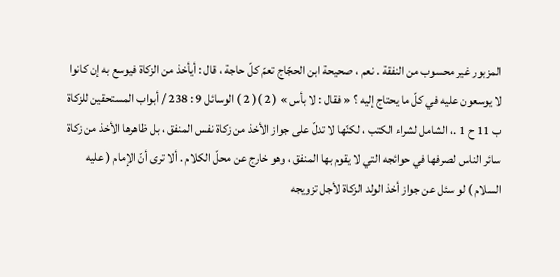المزبور غير محسوب من النفقة . نعم ، صحيحة ابن الحجّاج تعمّ كلّ حاجة ، قال : أيأخذ من الزكاة فيوسع به إن كانوا لا يوسعون عليه في كلّ ما يحتاج إليه ؟ « فقال : لا بأس » ( 2 )( 2 ) الوسائل 9 : 238 / أبواب المستحقين للزكاة ب 11 ح 1 .، الشامل لشراء الكتب ، لكنّها لا تدلّ على جواز الأخذ من زكاة نفس المنفق ، بل ظاهرها الأخذ من زكاة سائر الناس لصرفها في حوائجه التي لا يقوم بها المنفق ، وهو خارج عن محلّ الكلام . ألا ترى أنّ الإمام ( عليه السلام ) لو سئل عن جواز أخذ الولد الزكاة لأجل تزويجه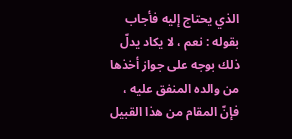الذي يحتاج إليه فأجاب بقوله : نعم ، لا يكاد يدلّ ذلك بوجه على جواز أخذها من والده المنفق عليه ، فإنّ المقام من هذا القبيل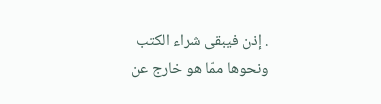. إذن فيبقى شراء الكتب ونحوها ممّا هو خارج عن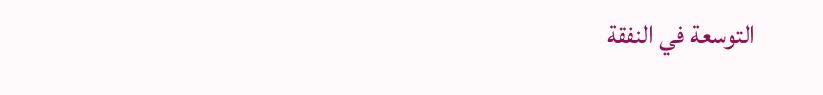التوسعة في النفقة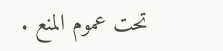تحت عموم المنع .